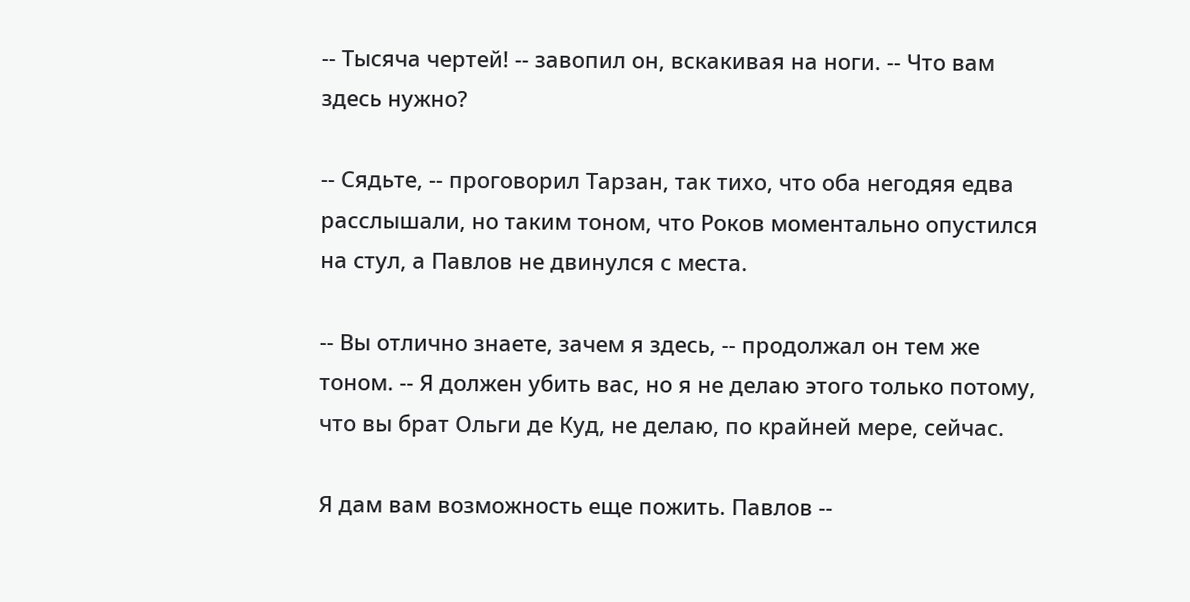-- Тысяча чертей! -- завопил он, вскакивая на ноги. -- Что вам здесь нужно?

-- Сядьте, -- проговорил Тарзан, так тихо, что оба негодяя едва расслышали, но таким тоном, что Роков моментально опустился на стул, а Павлов не двинулся с места.

-- Вы отлично знаете, зачем я здесь, -- продолжал он тем же тоном. -- Я должен убить вас, но я не делаю этого только потому, что вы брат Ольги де Куд, не делаю, по крайней мере, сейчас.

Я дам вам возможность еще пожить. Павлов --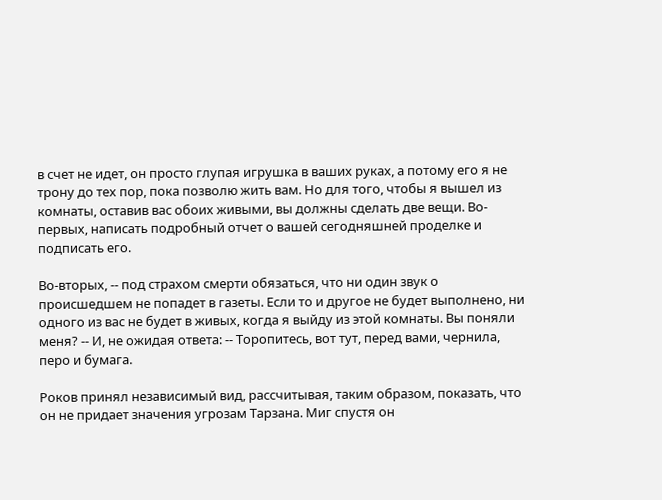в счет не идет, он просто глупая игрушка в ваших руках, а потому его я не трону до тех пор, пока позволю жить вам. Но для того, чтобы я вышел из комнаты, оставив вас обоих живыми, вы должны сделать две вещи. Во-первых, написать подробный отчет о вашей сегодняшней проделке и подписать его.

Во-вторых, -- под страхом смерти обязаться, что ни один звук о происшедшем не попадет в газеты. Если то и другое не будет выполнено, ни одного из вас не будет в живых, когда я выйду из этой комнаты. Вы поняли меня? -- И, не ожидая ответа: -- Торопитесь, вот тут, перед вами, чернила, перо и бумага.

Роков принял независимый вид, рассчитывая, таким образом, показать, что он не придает значения угрозам Тарзана. Миг спустя он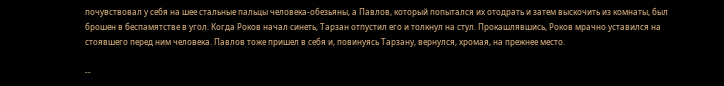почувствовал у себя на шее стальные пальцы человека-обезьяны, а Павлов, который попытался их отодрать и затем выскочить из комнаты, был брошен в беспамятстве в угол. Когда Роков начал синеть, Тарзан отпустил его и толкнул на стул. Прокашлявшись, Роков мрачно уставился на стоявшего перед ним человека. Павлов тоже пришел в себя и, повинуясь Тарзану, вернулся, хромая, на прежнее место.

--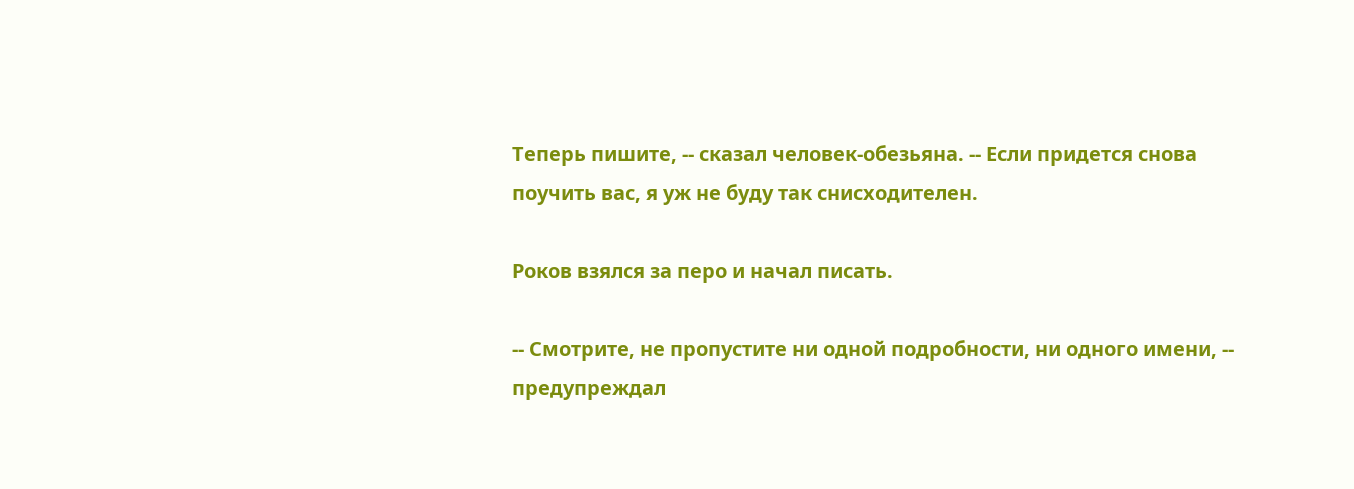Теперь пишите, -- сказал человек-обезьяна. -- Если придется снова поучить вас, я уж не буду так снисходителен.

Роков взялся за перо и начал писать.

-- Смотрите, не пропустите ни одной подробности, ни одного имени, -- предупреждал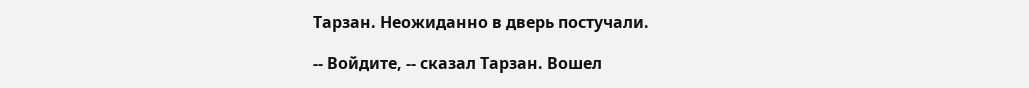Тарзан. Неожиданно в дверь постучали.

-- Войдите, -- сказал Тарзан. Вошел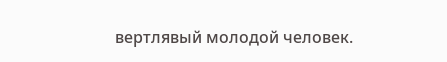вертлявый молодой человек.